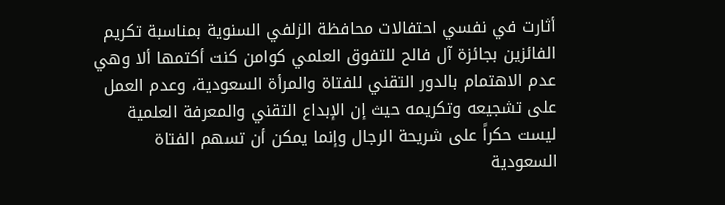أثارت في نفسي احتفالات محافظة الزلفي السنوية بمناسبة تكريم الفائزين بجائزة آل فالح للتفوق العلمي كوامن كنت أكتمها ألا وهي عدم الاهتمام بالدور التقني للفتاة والمرأة السعودية، وعدم العمل على تشجيعه وتكريمه حيث إن الإبداع التقني والمعرفة العلمية ليست حكراً على شريحة الرجال وإنما يمكن أن تسهم الفتاة السعودية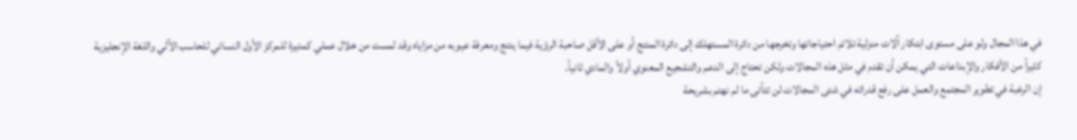في هذا المجال ولو على مستوى ابتكار آلات منزلية تلائم احتياجاتها وتخرجها من دائرة المستهلك إلى دائرة المنتج أو على الأقل صاحبة الرؤية فيما ينتج ومعرفة عيوبه من مزاياه وقد لمست من خلال عملي كمديرة للمركز الأول النسائي للحاسب الآلي واللغة الإنجليزية كثيراً من الأفكار والإبداعات التي يمكن أن تقدم في مثل هذه المجالات ولكن تحتاج إلى الدعم والتشجيع المعنوي أولاً والمادي ثانياً.
إن الرغبة في تطوير المجتمع والعمل على رفع قدراته في شتى المجالات لن تتأتى ما لم نهتم بشريحة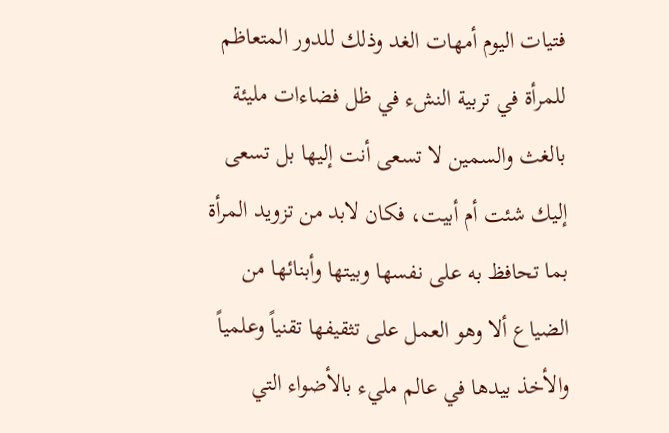فتيات اليوم أمهات الغد وذلك للدور المتعاظم للمرأة في تربية النشء في ظل فضاءات مليئة بالغث والسمين لا تسعى أنت إليها بل تسعى إليك شئت أم أبيت، فكان لابد من تزويد المرأة بما تحافظ به على نفسها وبيتها وأبنائها من الضياع ألا وهو العمل على تثقيفها تقنياً وعلمياً والأخذ بيدها في عالم مليء بالأضواء التي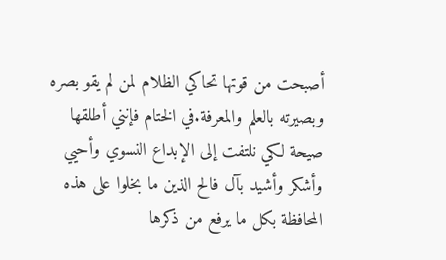أصبحت من قوتها تحاكي الظلام لمن لم يقو بصره وبصيرته بالعلم والمعرفة.في الختام فإنني أطلقها صيحة لكي نلتفت إلى الإبداع النسوي وأحيي وأشكر وأشيد بآل فالح الذين ما بخلوا على هذه المحافظة بكل ما يرفع من ذكرها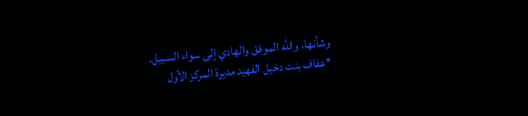وشأنها، والله الموفق والهادي إلى سواء السبيل.
*عفاف بنت دخيل الفهيد مديرة المركز الأول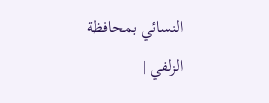النسائي بمحافظة الزلفي |